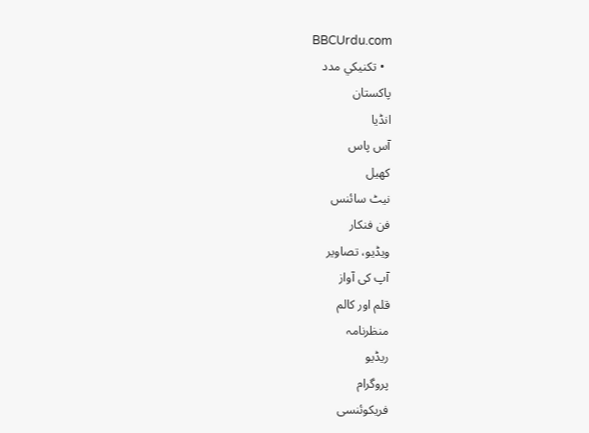BBCUrdu.com
  • تکنيکي مدد
پاکستان
انڈیا
آس پاس
کھیل
نیٹ سائنس
فن فنکار
ویڈیو، تصاویر
آپ کی آواز
قلم اور کالم
منظرنامہ
ریڈیو
پروگرام
فریکوئنسی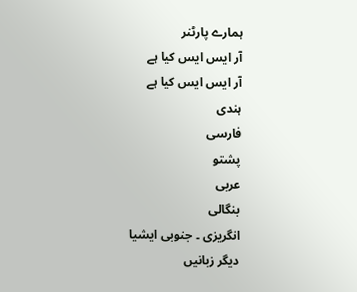ہمارے پارٹنر
آر ایس ایس کیا ہے
آر ایس ایس کیا ہے
ہندی
فارسی
پشتو
عربی
بنگالی
انگریزی ۔ جنوبی ایشیا
دیگر زبانیں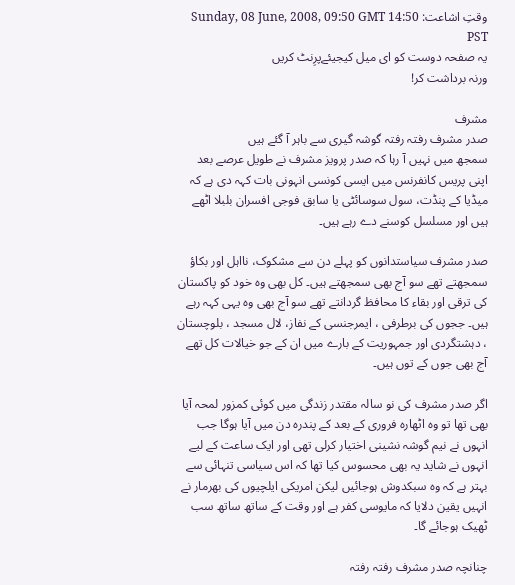وقتِ اشاعت: Sunday, 08 June, 2008, 09:50 GMT 14:50 PST
یہ صفحہ دوست کو ای میل کیجیئےپرِنٹ کریں
ورنہ برداشت کر!

مشرف
صدر مشرف رفتہ رفتہ گوشہ گیری سے باہر آ گئے ہیں
سمجھ میں نہیں آ رہا کہ صدر پرویز مشرف نے طویل عرصے بعد اپنی پریس کانفرنس میں ایسی کونسی انہونی بات کہہ دی ہے کہ میڈیا کے پنڈت، سول سوسائٹی یا سابق فوجی افسران بلبلا اٹھے ہیں اور مسلسل کوسنے دے رہے ہیں۔

صدر مشرف سیاستدانوں کو پہلے دن سے مشکوک، نااہل اور بکاؤ سمجھتے تھے سو آج بھی سمجھتے ہیں۔ کل بھی وہ خود کو پاکستان کی ترقی اور بقاء کا محافظ گردانتے تھے سو آج بھی وہ یہی کہہ رہے ہیں۔ ججوں کی برطرفی ، ایمرجنسی کے نفاز، لال مسجد ، بلوچستان ، دہشتگردی اور جمہوریت کے بارے میں ان کے جو خیالات کل تھے آج بھی جوں کے توں ہیں۔

اگر صدر مشرف کی نو سالہ مقتدر زندگی میں کوئی کمزور لمحہ آیا بھی تھا تو وہ اٹھارہ فروری کے بعد کے پندرہ دن میں آیا ہوگا جب انہوں نے نیم گوشہ نشینی اختیار کرلی تھی اور ایک ساعت کے لیے انہوں نے شاید یہ بھی محسوس کیا تھا کہ اس سیاسی تنہائی سے بہتر ہے کہ وہ سبکدوش ہوجائیں لیکن امریکی ایلچیوں کی بھرمار نے انہیں یقین دلایا کہ مایوسی کفر ہے اور وقت کے ساتھ ساتھ سب ٹھیک ہوجائے گا۔

چنانچہ صدر مشرف رفتہ رفتہ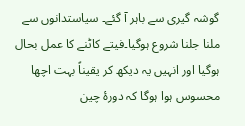گوشہ گیری سے باہر آ گئے۔ سیاستدانوں سے ملنا جلنا شروع ہوگیا۔فیتے کاٹنے کا عمل بحال ہوگیا اور انہیں یہ دیکھ کر یقیناً بہت اچھا محسوس ہوا ہوگا کہ دورۂ چین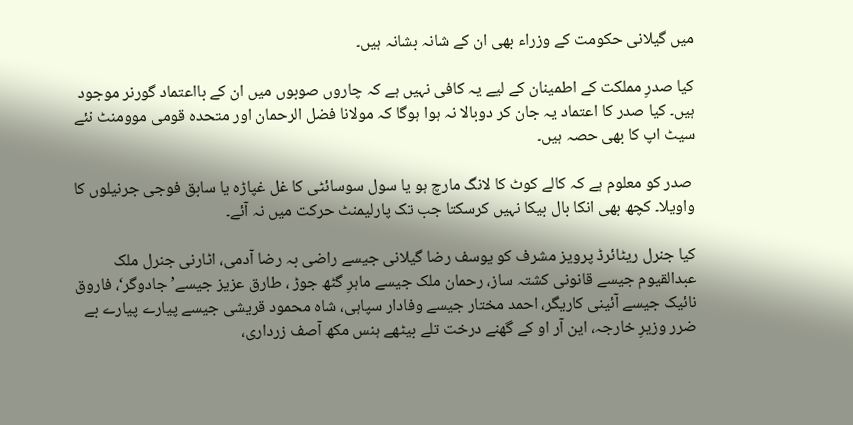میں گیلانی حکومت کے وزراء بھی ان کے شانہ بشانہ ہیں۔

کیا صدرِ مملکت کے اطمینان کے لیے یہ کافی نہیں ہے کہ چاروں صوبوں میں ان کے بااعتماد گورنر موجود ہیں۔ کیا صدر کا اعتماد یہ جان کر دوبالا نہ ہوا ہوگا کہ مولانا فضل الرحمان اور متحدہ قومی موومنٹ نئے سیٹ اپ کا بھی حصہ ہیں۔

 صدر کو معلوم ہے کہ کالے کوٹ کا لانگ مارچ ہو یا سول سوسائٹی کا غل غپاڑہ یا سابق فوجی جرنیلوں کا واویلا۔ کچھ بھی انکا بال بیکا نہیں کرسکتا جب تک پارلیمنٹ حرکت میں نہ آئے۔

کیا جنرل ریٹائرڈ پرویز مشرف کو یوسف رضا گیلانی جیسے راضی بہ رضا آدمی، اٹارنی جنرل ملک عبدالقیوم جیسے قانونی کشتہ ساز، رحمان ملک جیسے ماہرِ گٹھ جوڑ ، طارق عزیز جیسے’جادوگر‘، فاروق نائیک جیسے آئینی کاریگر، احمد مختار جیسے وفادار سپاہی، شاہ محمود قریشی جیسے پیارے پیارے بے ضرر وزیرِ خارجہ، این آر او کے گھنے درخت تلے بیٹھے ہنس مکھ آصف زرداری،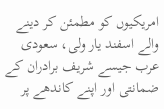امریکیوں کو مطمئن کر دینے والے اسفند یار ولی، سعودی عرب جیسے شریف برادران کے ضمانتی اور اپنے کاندھے پر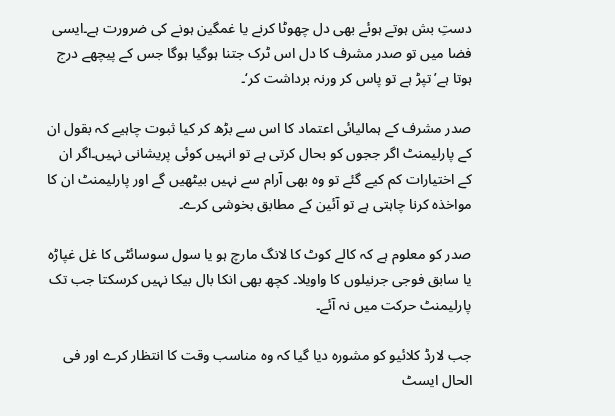دستِ بش ہوتے ہوئے بھی دل چھوٹا کرنے یا غمگین ہونے کی ضرورت ہے۔ایسی فضا میں تو صدر مشرف کا دل اس ٹرک جتنا ہوگیا ہوگا جس کے پیچھے درج ہوتا ہے’تپڑ ہے تو پاس کر ورنہ برداشت کر‘۔

صدر مشرف کے ہمالیائی اعتماد کا اس سے بڑھ کر کیا ثبوت چاہیے کہ بقول ان کے پارلیمنٹ اگر ججوں کو بحال کرتی ہے تو انہیں کوئی پریشانی نہیں۔اگر ان کے اختیارات کم کیے گئے تو وہ بھی آرام سے نہیں بیٹھیں گے اور پارلیمنٹ ان کا مواخذہ کرنا چاہتی ہے تو آئین کے مطابق بخوشی کرے۔

صدر کو معلوم ہے کہ کالے کوٹ کا لانگ مارچ ہو یا سول سوسائٹی کا غل غپاڑہ یا سابق فوجی جرنیلوں کا واویلا۔ کچھ بھی انکا بال بیکا نہیں کرسکتا جب تک پارلیمنٹ حرکت میں نہ آئے۔

جب لارڈ کلائیو کو مشورہ دیا گیا کہ وہ مناسب وقت کا انتظار کرے اور فی الحال ایسٹ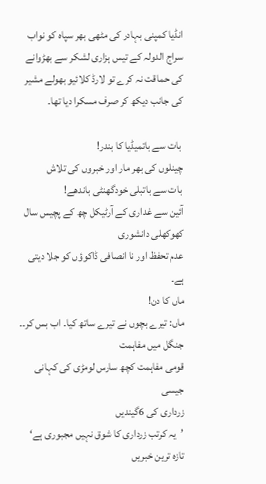انڈیا کمپنی بہادر کی مٹھی بھر سپاہ کو نواب سراج الدولہ کے تیس ہزاری لشکر سے بھڑوانے کی حماقت نہ کرے تو لارڈ کلائیو بھولے مشیر کی جانب دیکھ کر صرف مسکرا دیا تھا۔

 بات سے باتمیڈیا کا بندر!
چینلوں کی بھر مار اور خبروں کی تلاش
 بات سے باتبلی خودگھنٹی باندھے!
آئین سے غداری کے آرٹیکل چھ کے پچیس سال
کھوکھلی دانشوری
عدم تحفظ اور نا انصافی ڈاکوؤں کو جلا دیتی ہے۔
ماں کا دن!
ماں: تیرے بچوں نے تیرے ساتھ کیا۔ اب بس کر۔۔
جنگل میں مفاہمت
قومی مفاہمت کچھ سارس لومڑی کی کہانی جیسی
زرداری کی 6گیندیں
’یہ کرتب زرداری کا شوق نہیں مجبوری ہے‘
تازہ ترین خبریں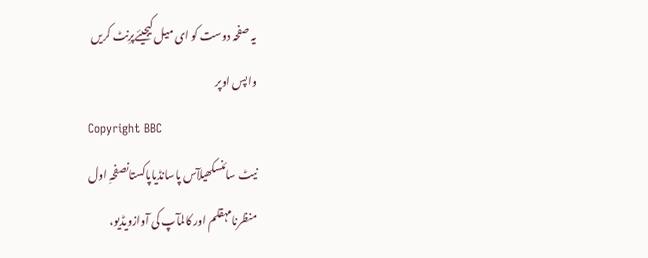یہ صفحہ دوست کو ای میل کیجیئےپرِنٹ کریں
واپس اوپر
Copyright BBC
نیٹ سائنسکھیلآس پاسانڈیاپاکستانصفحہِ اول
منظرنامہقلم اور کالمآپ کی آوازویڈیو،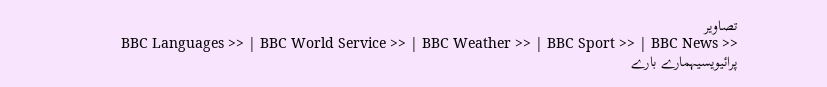تصاویر
BBC Languages >> | BBC World Service >> | BBC Weather >> | BBC Sport >> | BBC News >>
پرائیویسیہمارے بارے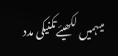میںہمیں لکھیئےتکنیکی مدد